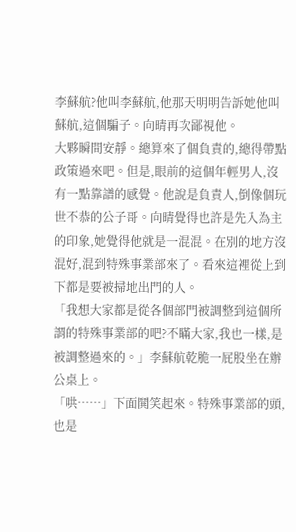李蘇航?他叫李蘇航,他那天明明告訴她他叫蘇航,這個騙子。向晴再次鄙視他。
大夥瞬間安靜。總算來了個負責的,總得帶點政策過來吧。但是,眼前的這個年輕男人,沒有一點靠譜的感覺。他說是負責人,倒像個玩世不恭的公子哥。向晴覺得也許是先入為主的印象,她覺得他就是一混混。在別的地方沒混好,混到特殊事業部來了。看來這裡從上到下都是要被掃地出門的人。
「我想大家都是從各個部門被調整到這個所謂的特殊事業部的吧?不瞞大家,我也一樣,是被調整過來的。」李蘇航乾脆一屁股坐在辦公桌上。
「哄……」下面鬨笑起來。特殊事業部的頭,也是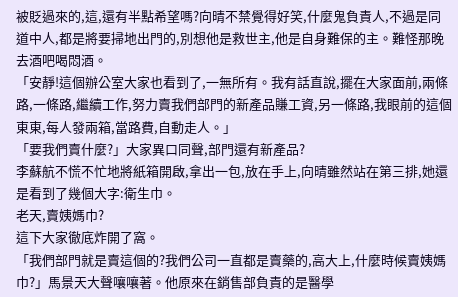被貶過來的,這,還有半點希望嗎?向晴不禁覺得好笑,什麼鬼負責人,不過是同道中人,都是將要掃地出門的,別想他是救世主,他是自身難保的主。難怪那晚去酒吧喝悶酒。
「安靜!這個辦公室大家也看到了,一無所有。我有話直說,擺在大家面前,兩條路,一條路,繼續工作,努力賣我們部門的新產品賺工資,另一條路,我眼前的這個東東,每人發兩箱,當路費,自動走人。」
「要我們賣什麼?」大家異口同聲,部門還有新產品?
李蘇航不慌不忙地將紙箱開啟,拿出一包,放在手上,向晴雖然站在第三排,她還是看到了幾個大字:衛生巾。
老天,賣姨媽巾?
這下大家徹底炸開了窩。
「我們部門就是賣這個的?我們公司一直都是賣藥的,高大上,什麼時候賣姨媽巾?」馬景天大聲嚷嚷著。他原來在銷售部負責的是醫學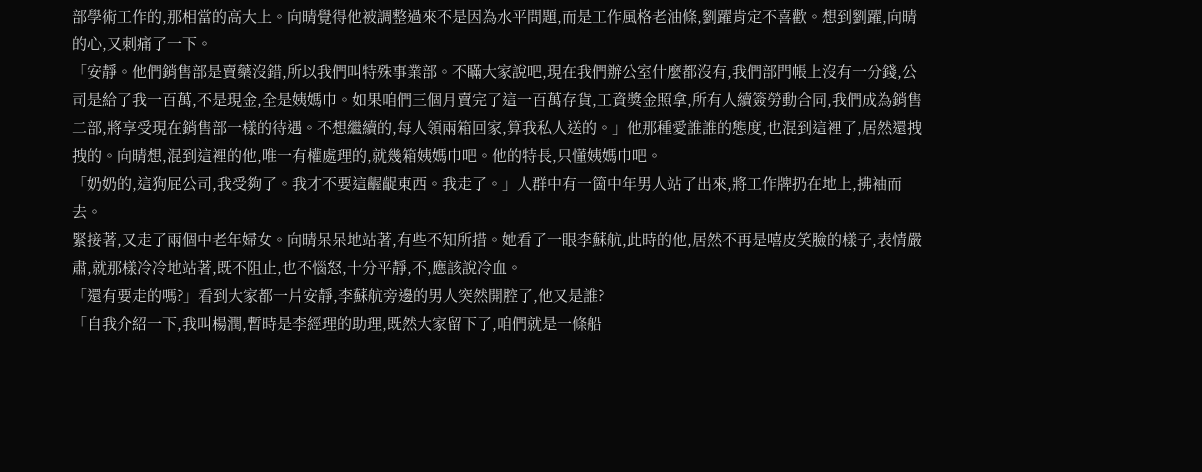部學術工作的,那相當的高大上。向晴覺得他被調整過來不是因為水平問題,而是工作風格老油條,劉躍肯定不喜歡。想到劉躍,向晴的心,又刺痛了一下。
「安靜。他們銷售部是賣藥沒錯,所以我們叫特殊事業部。不瞞大家說吧,現在我們辦公室什麼都沒有,我們部門帳上沒有一分錢,公司是給了我一百萬,不是現金,全是姨媽巾。如果咱們三個月賣完了這一百萬存貨,工資獎金照拿,所有人續簽勞動合同,我們成為銷售二部,將享受現在銷售部一樣的待遇。不想繼續的,每人領兩箱回家,算我私人送的。」他那種愛誰誰的態度,也混到這裡了,居然還拽拽的。向晴想,混到這裡的他,唯一有權處理的,就幾箱姨媽巾吧。他的特長,只懂姨媽巾吧。
「奶奶的,這狗屁公司,我受夠了。我才不要這齷齪東西。我走了。」人群中有一箇中年男人站了出來,將工作牌扔在地上,拂袖而去。
緊接著,又走了兩個中老年婦女。向晴呆呆地站著,有些不知所措。她看了一眼李蘇航,此時的他,居然不再是嘻皮笑臉的樣子,表情嚴肅,就那樣冷冷地站著,既不阻止,也不惱怒,十分平靜,不,應該說冷血。
「還有要走的嗎?」看到大家都一片安靜,李蘇航旁邊的男人突然開腔了,他又是誰?
「自我介紹一下,我叫楊潤,暫時是李經理的助理,既然大家留下了,咱們就是一條船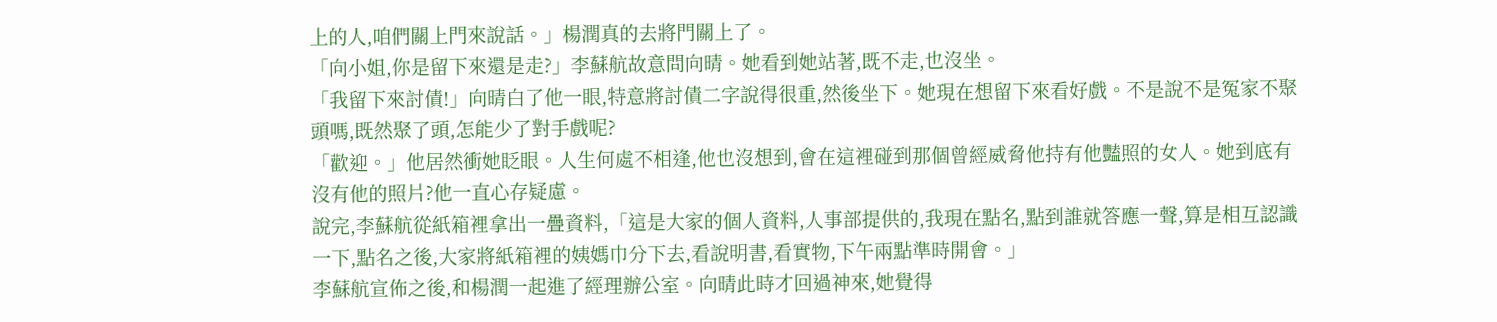上的人,咱們關上門來說話。」楊潤真的去將門關上了。
「向小姐,你是留下來還是走?」李蘇航故意問向晴。她看到她站著,既不走,也沒坐。
「我留下來討債!」向晴白了他一眼,特意將討債二字說得很重,然後坐下。她現在想留下來看好戲。不是說不是冤家不聚頭嗎,既然聚了頭,怎能少了對手戲呢?
「歡迎。」他居然衝她眨眼。人生何處不相逢,他也沒想到,會在這裡碰到那個曾經威脅他持有他豔照的女人。她到底有沒有他的照片?他一直心存疑慮。
說完,李蘇航從紙箱裡拿出一疊資料,「這是大家的個人資料,人事部提供的,我現在點名,點到誰就答應一聲,算是相互認識一下,點名之後,大家將紙箱裡的姨媽巾分下去,看說明書,看實物,下午兩點準時開會。」
李蘇航宣佈之後,和楊潤一起進了經理辦公室。向晴此時才回過神來,她覺得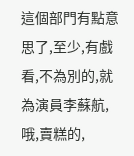這個部門有點意思了,至少,有戲看,不為別的,就為演員李蘇航,哦,賣糕的,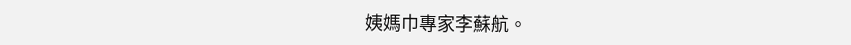姨媽巾專家李蘇航。